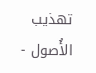تهذيب الأُصول -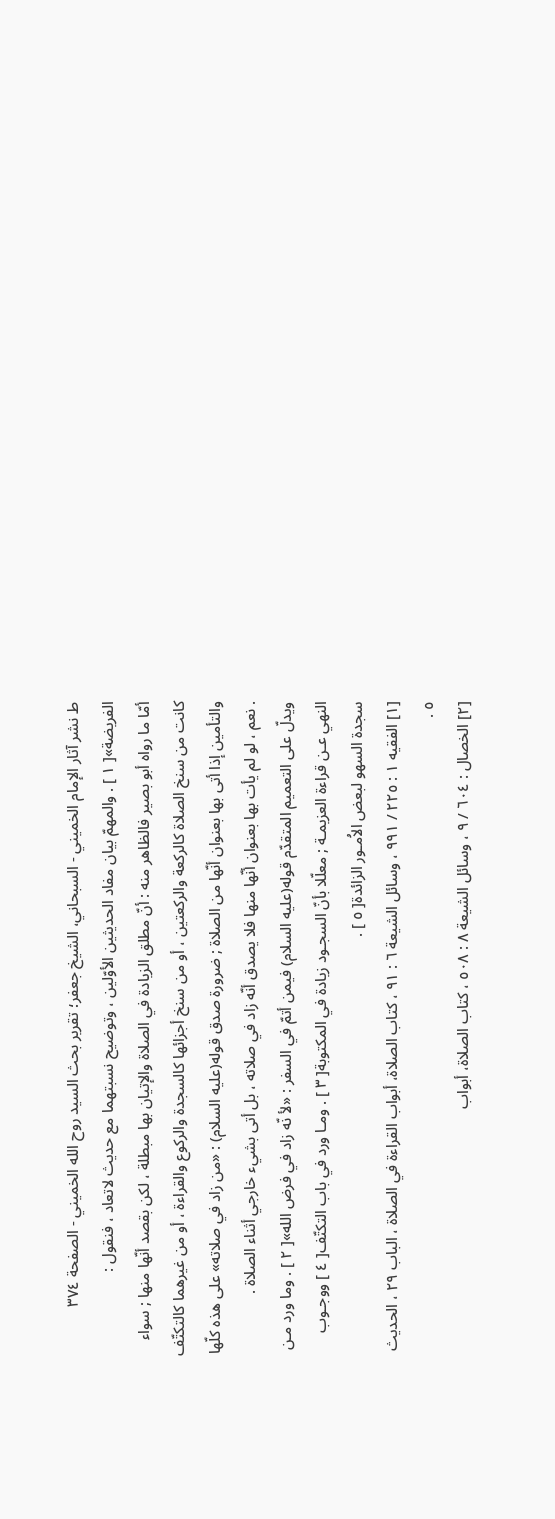ط نشر آثار الإمام الخميني - السبحاني، الشيخ جعفر؛ تقرير بحث السيد روح الله الخميني - الصفحة ٣٧٤
الفريضة»[ ١ ] . والمهمّ بيان مفاد الحديثين الأوّلين ، وتوضيح نسبتهما مع حديث لاتعاد ، فنقول :
أمّا ما رواه أبو بصير فالظاهر منه : أنّ مطلق الزيادة في الصلاة والإتيان بها مبطلة ، لكن بقصد أنّها منها ; سواء كانت من سنخ الصلاة كالركعة والركعتين ، أو من سنخ أجزائها كالسجدة والركوع والقراءة ، أو من غيرهما كالتكتّف والتأمين إذا أتى بها بعنوان أنّها من الصلاة ; ضرورة صدق قوله(عليه السلام) : «من زاد في صلاته» على هذه كلّها . نعم ، لو لم يأت بها بعنوان أنّها منها فلا يصدق أنّه زاد في صلاته ، بل أتى بشيء خارجي أثناء الصلاة .
ويدلّ على التعميم المتقدّم قوله(عليه السلام) فيمن أتمّ في السفر : «لأ نّه زاد في فرض الله»[ ٢ ] . وما ورد مـن النهي عـن قراءة العزيمـة ; معلّلا بأنّ السجـود زيادة في المكتوبة[ ٣ ] . ومـا ورد في باب التكتّف[ ٤ ] ووجـوب سجدة السهو لبعض الاُمـور الزائدة[ ٥ ] .
[١] الفقيه ١ : ٢٢٥ / ٩٩١ ، وسائل الشيعة ٦ : ٩١ ، كتاب الصلاة، أبواب القراءة في الصلاة ، الباب ٢٩ ، الحديث ٥ .
[٢] الخصال : ٦٠٤ / ٩ ، وسائل الشيعة ٨ : ٥٠٨ ، كتاب الصلاة، أبواب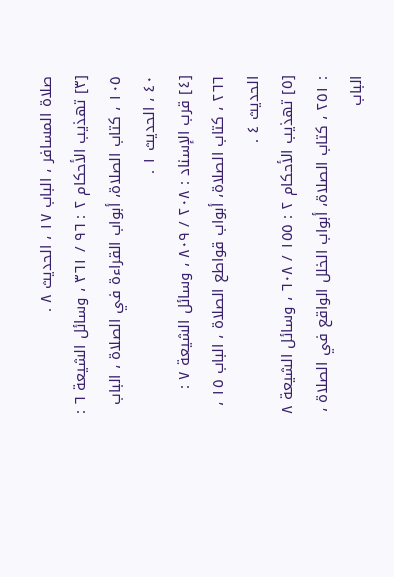صلاة المسافر ، الباب ١٧ ، الحديث ٨ .
[٣] تهذيب الأحكام ٢ : ٩٦ / ٣٦١ ، وسائل الشيعة ٦ : ١٠٥ ، كتاب الصلاة، أبواب القراءة في الصلاة ، الباب ٤٠ ، الحديث ١ .
[٤] قرب الإسناد : ٢٠٨ / ٨٠٩ ، وسائل الشيعة ٧ : ٢٦٦ ، كتاب الصلاة، أبواب قواطع الصلاة ، الباب ١٥ ، الحديث ٤ .
[٥] تهذيب الأحكام ٢ : ١٥٥ / ٦٠٨ ، وسائل الشيعة ٨ : ٢٥١ ، كتاب الصلاة، أبواب الخلل الواقع في الصلاة ، الباب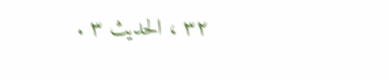٣٢ ، الحديث ٣ .